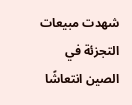شهدت مبيعات التجزئة في الصين انتعاشًا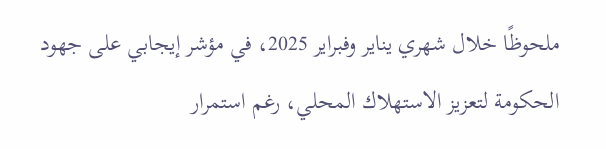ملحوظًا خلال شهري يناير وفبراير 2025، في مؤشر إيجابي على جهود الحكومة لتعزيز الاستهلاك المحلي، رغم استمرار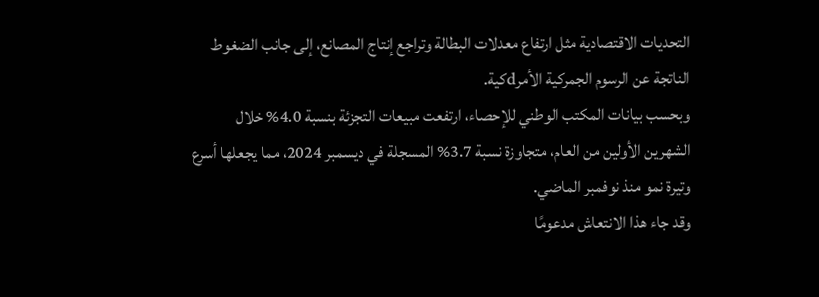التحديات الاقتصادية مثل ارتفاع معدلات البطالة وتراجع إنتاج المصانع، إلى جانب الضغوط الناتجة عن الرسوم الجمركية الأمرdكية.
وبحسب بيانات المكتب الوطني للإحصاء، ارتفعت مبيعات التجزئة بنسبة 4.0% خلال الشهرين الأولين من العام، متجاوزة نسبة 3.7% المسجلة في ديسمبر 2024، مما يجعلها أسرع وتيرة نمو منذ نوفمبر الماضي.
وقد جاء هذا الانتعاش مدعومًا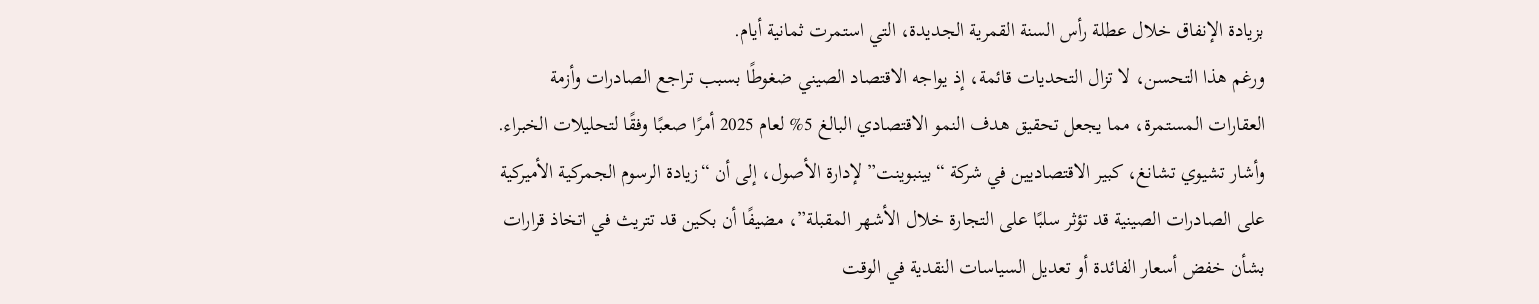بزيادة الإنفاق خلال عطلة رأس السنة القمرية الجديدة، التي استمرت ثمانية أيام.
ورغم هذا التحسن، لا تزال التحديات قائمة، إذ يواجه الاقتصاد الصيني ضغوطًا بسبب تراجع الصادرات وأزمة العقارات المستمرة، مما يجعل تحقيق هدف النمو الاقتصادي البالغ 5% لعام 2025 أمرًا صعبًا وفقًا لتحليلات الخبراء.
وأشار تشيوي تشانغ، كبير الاقتصاديين في شركة “بينبوينت” لإدارة الأصول، إلى أن “زيادة الرسوم الجمركية الأميركية على الصادرات الصينية قد تؤثر سلبًا على التجارة خلال الأشهر المقبلة”، مضيفًا أن بكين قد تتريث في اتخاذ قرارات بشأن خفض أسعار الفائدة أو تعديل السياسات النقدية في الوقت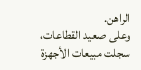الراهن.
وعلى صعيد القطاعات، سجلت مبيعات الأجهزة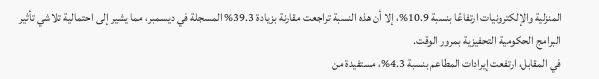المنزلية والإلكترونيات ارتفاعًا بنسبة 10.9%، إلا أن هذه النسبة تراجعت مقارنة بزيادة 39.3% المسجلة في ديسمبر، مما يشير إلى احتمالية تلاشي تأثير البرامج الحكومية التحفيزية بمرور الوقت.
في المقابل، ارتفعت إيرادات المطاعم بنسبة 4.3%، مستفيدة من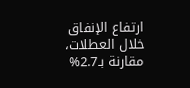ارتفاع الإنفاق خلال العطلات، مقارنة بـ2.7%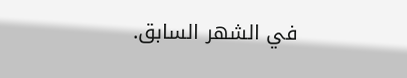في الشهر السابق.